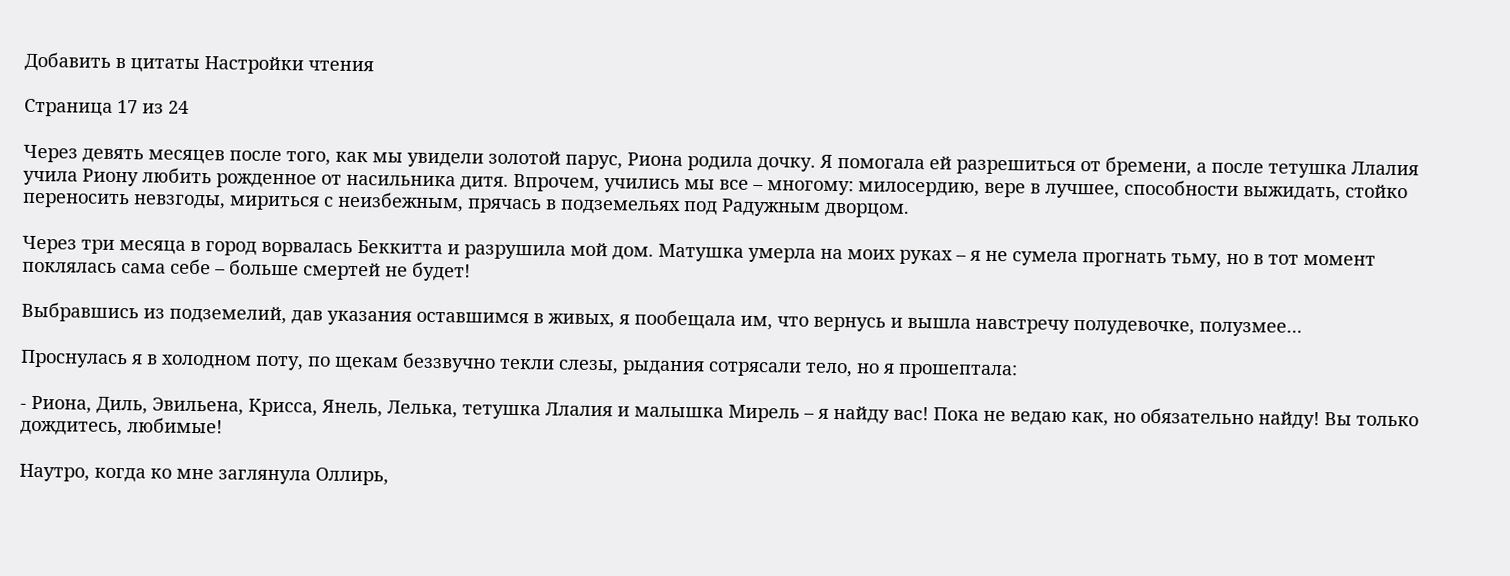Добавить в цитаты Настройки чтения

Страница 17 из 24

Через девять месяцев после того, как мы увидели золотой парус, Риона родила дочку. Я помогала ей разрешиться от бремени, а после тетушка Ллалия учила Риону любить рожденное от насильника дитя. Впрочем, учились мы все – многому: милосердию, вере в лучшее, способности выжидать, стойко переносить невзгоды, мириться с неизбежным, прячась в подземельях под Радужным дворцом.

Через три месяца в город ворвалась Беккитта и разрушила мой дом. Матушка умерла на моих руках – я не сумела прогнать тьму, но в тот момент поклялась сама себе – больше смертей не будет!

Выбравшись из подземелий, дав указания оставшимся в живых, я пообещала им, что вернусь и вышла навстречу полудевочке, полузмее…

Проснулась я в холодном поту, по щекам беззвучно текли слезы, рыдания сотрясали тело, но я прошептала:

- Риона, Диль, Эвильена, Крисса, Янель, Лелька, тетушка Ллалия и малышка Мирель – я найду вас! Пока не ведаю как, но обязательно найду! Вы только дождитесь, любимые!

Наутро, когда ко мне заглянула Оллирь,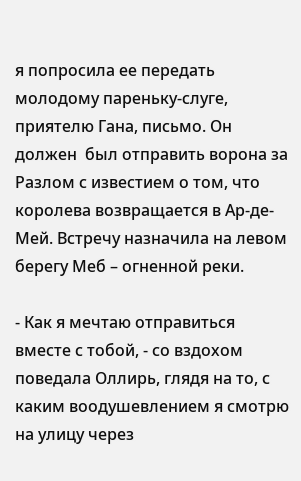я попросила ее передать молодому пареньку-слуге, приятелю Гана, письмо. Он должен  был отправить ворона за Разлом с известием о том, что королева возвращается в Ар-де-Мей. Встречу назначила на левом берегу Меб – огненной реки.

- Как я мечтаю отправиться вместе с тобой, - со вздохом поведала Оллирь, глядя на то, с каким воодушевлением я смотрю на улицу через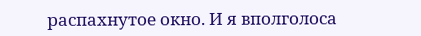распахнутое окно. И я вполголоса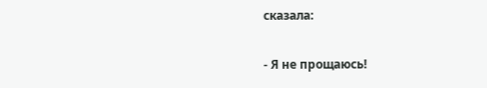сказала:

- Я не прощаюсь!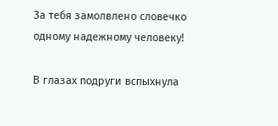За тебя замолвлено словечко одному надежному человеку!

В глазах подруги вспыхнула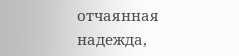отчаянная надежда,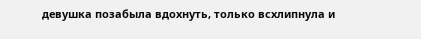девушка позабыла вдохнуть, только всхлипнула и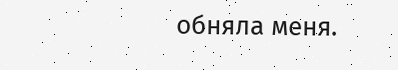обняла меня.